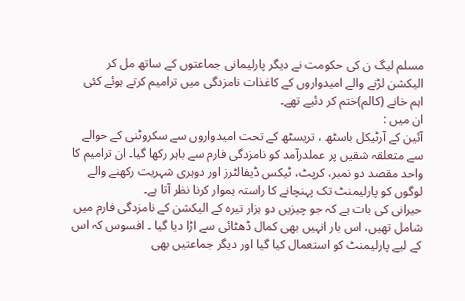مسلم لیگ ن کی حکومت نے دیگر پارلیمانی جماعتوں کے ساتھ مل کر الیکشن لڑنے والے امیدواروں کے کاغذات نامزدگی میں ترامیم کرتے ہوئے کئی اہم خانے (کالم)ختم کر دئیے تھے۔
ان میں :
آئین کے آرٹیکل باسٹھ ، تریسٹھ کے تحت امیدواروں سے سکروٹنی کے حوالے سے متعلقہ شقیں پر عملدرآمد کو نامزدگی فارم سے باہر رکھا گیا۔ ان ترامیم کا واحد مقصد دو نمبر، کرپٹ، ٹیکس ڈیفالٹرز اور دوہری شہریت رکھنے والے لوگوں کو پارلیمنٹ تک پہنچانے کا راستہ ہموار کرنا نظر آتا ہے۔
حیرانی کی بات ہے کہ جو چیزیں دو ہزار تیرہ کے الیکشن کے نامزدگی فارم میں شامل تھیں، اس بار انہیں بھی کمال ڈھٹائی سے اڑا دیا گیا ۔ افسوس کہ اس کے لیے پارلیمنٹ کو استعمال کیا گیا اور دیگر جماعتیں بھی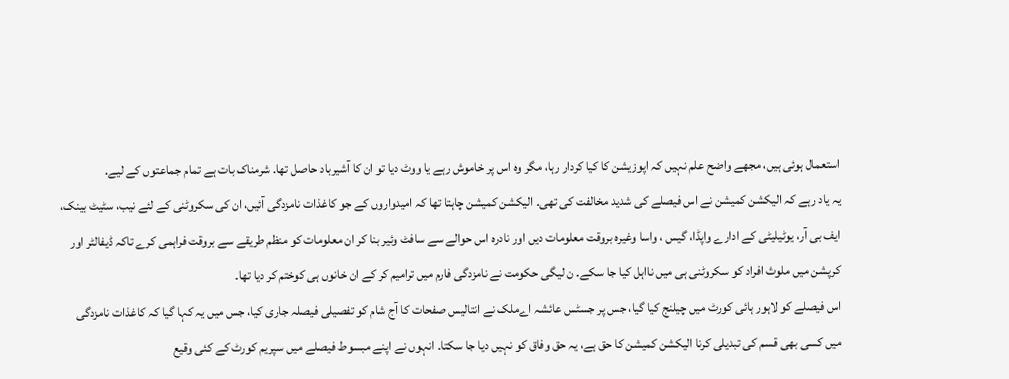استعمال ہوئی ہیں، مجھے واضح علم نہیں کہ اپوزیشن کا کیا کردار رہا، مگر وہ اس پر خاموش رہے یا ووٹ دیا تو ان کا آشیرباد حاصل تھا. شرمناک بات ہے تمام جماعتوں کے لیے.
یہ یاد رہے کہ الیکشن کمیشن نے اس فیصلے کی شدید مخالفت کی تھی۔ الیکشن کمیشن چاہتا تھا کہ امیدواروں کے جو کاغذات نامزدگی آئیں، ان کی سکروٹنی کے لئے نیب، سٹیٹ بینک، ایف بی آر، یوٹیلیٹی کے ادارے واپڈا، گیس ، واسا وغیرہ بروقت معلومات دیں اور نادرہ اس حوالے سے سافٹ وئیر بنا کر ان معلومات کو منظم طریقے سے بروقت فراہمی کرے تاکہ ڈیفالٹر اور کرپشن میں ملوث افراد کو سکروٹنی ہی میں نااہل کیا جا سکے۔ ن لیگی حکومت نے نامزدگی فارم میں ترامیم کر کے ان خانوں ہی کوختم کر دیا تھا۔
اس فیصلے کو لاہور ہائی کورٹ میں چیلنج کیا گیا، جس پر جسٹس عائشہ اےملک نے انتالیس صفحات کا آج شام کو تفصیلی فیصلہ جاری کیا، جس میں یہ کہا گیا کہ کاغذات نامزدگی میں کسی بھی قسم کی تبدیلی کرنا الیکشن کمیشن کا حق ہے، یہ حق وفاق کو نہیں دیا جا سکتا۔ انہوں نے اپنے مبسوط فیصلے میں سپریم کورٹ کے کئی وقیع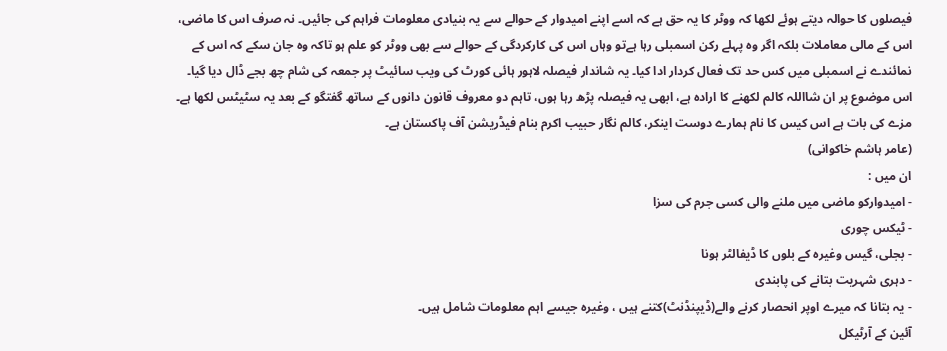فیصلوں کا حوالہ دیتے ہوئے لکھا کہ ووٹر کا یہ حق ہے کہ اسے اپنے امیدوار کے حوالے سے یہ بنیادی معلومات فراہم کی جائیں۔ نہ صرف اس کا ماضی، اس کے مالی معاملات بلکہ اگر وہ پہلے رکن اسمبلی رہا ہےتو وہاں اس کی کارکردگی کے حوالے سے بھی ووٹر کو علم ہو تاکہ وہ جان سکے کہ اس کے نمائندے نے اسمبلی میں کس حد تک فعال کردار ادا کیا۔ یہ شاندار فیصلہ لاہور ہائی کورٹ کی ویب سائیٹ پر جمعہ کی شام چھ بجے ڈال دیا گیا۔
اس موضوع پر ان شااللہ کالم لکھنے کا ارادہ ہے، ابھی یہ فیصلہ پڑھ رہا ہوں، تاہم دو معروف قانون دانوں کے ساتھ گفتگو کے بعد یہ سٹیٹس لکھا ہے۔
مزے کی بات ہے اس کیس کا نام ہمارے دوست اینکر، کالم نگار حبیب اکرم بنام فیڈریشن آف پاکستان ہے۔
(عامر ہاشم خاکوانی)
ان میں :
- امیدوارکو ماضی میں ملنے والی کسی جرم کی سزا
- ٹیکس چوری
- بجلی، گیس وغیرہ کے بلوں کا ڈیفالٹر ہونا
- دہری شہریت بتانے کی پابندی
- یہ بتانا کہ میرے اوپر انحصار کرنے والے(ڈیپنڈنٹ)کتنے ہیں ، وغیرہ جیسے اہم معلومات شامل ہیں۔
آئین کے آرٹیکل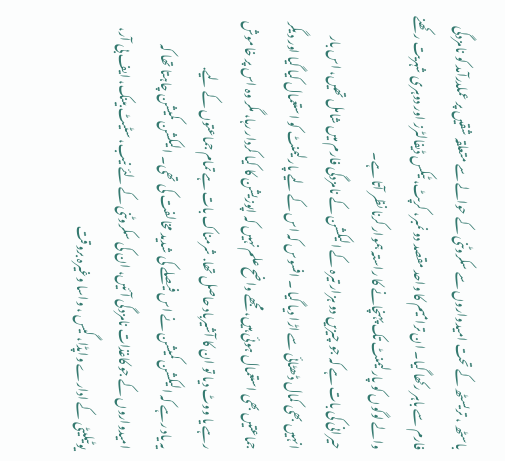باسٹھ ، تریسٹھ کے تحت امیدواروں سے سکروٹنی کے حوالے سے متعلقہ شقیں پر عملدرآمد کو نامزدگی فارم سے باہر رکھا گیا۔ ان ترامیم کا واحد مقصد دو نمبر، کرپٹ، ٹیکس ڈیفالٹرز اور دوہری شہریت رکھنے والے لوگوں کو پارلیمنٹ تک پہنچانے کا راستہ ہموار کرنا نظر آتا ہے۔
حیرانی کی بات ہے کہ جو چیزیں دو ہزار تیرہ کے الیکشن کے نامزدگی فارم میں شامل تھیں، اس بار انہیں بھی کمال ڈھٹائی سے اڑا دیا گیا ۔ افسوس کہ اس کے لیے پارلیمنٹ کو استعمال کیا گیا اور دیگر جماعتیں بھی استعمال ہوئی ہیں، مجھے واضح علم نہیں کہ اپوزیشن کا کیا کردار رہا، مگر وہ اس پر خاموش رہے یا ووٹ دیا تو ان کا آشیرباد حاصل تھا. شرمناک بات ہے تمام جماعتوں کے لیے.
یہ یاد رہے کہ الیکشن کمیشن نے اس فیصلے کی شدید مخالفت کی تھی۔ الیکشن کمیشن چاہتا تھا کہ امیدواروں کے جو کاغذات نامزدگی آئیں، ان کی سکروٹنی کے لئے نیب، سٹیٹ بینک، ایف بی آر، یوٹیلیٹی کے ادارے واپڈا، گیس ، واسا وغیرہ بروقت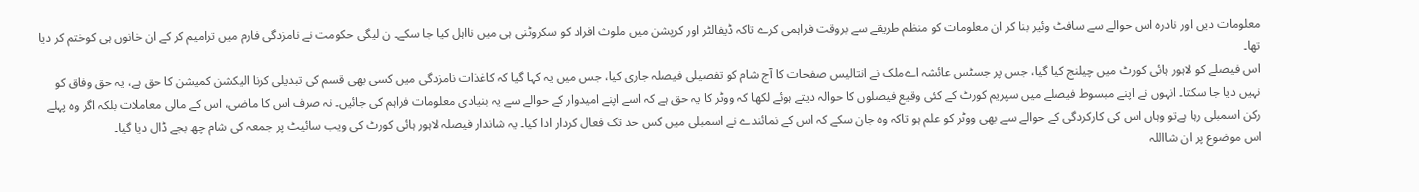معلومات دیں اور نادرہ اس حوالے سے سافٹ وئیر بنا کر ان معلومات کو منظم طریقے سے بروقت فراہمی کرے تاکہ ڈیفالٹر اور کرپشن میں ملوث افراد کو سکروٹنی ہی میں نااہل کیا جا سکے۔ ن لیگی حکومت نے نامزدگی فارم میں ترامیم کر کے ان خانوں ہی کوختم کر دیا تھا۔
اس فیصلے کو لاہور ہائی کورٹ میں چیلنج کیا گیا، جس پر جسٹس عائشہ اےملک نے انتالیس صفحات کا آج شام کو تفصیلی فیصلہ جاری کیا، جس میں یہ کہا گیا کہ کاغذات نامزدگی میں کسی بھی قسم کی تبدیلی کرنا الیکشن کمیشن کا حق ہے، یہ حق وفاق کو نہیں دیا جا سکتا۔ انہوں نے اپنے مبسوط فیصلے میں سپریم کورٹ کے کئی وقیع فیصلوں کا حوالہ دیتے ہوئے لکھا کہ ووٹر کا یہ حق ہے کہ اسے اپنے امیدوار کے حوالے سے یہ بنیادی معلومات فراہم کی جائیں۔ نہ صرف اس کا ماضی، اس کے مالی معاملات بلکہ اگر وہ پہلے رکن اسمبلی رہا ہےتو وہاں اس کی کارکردگی کے حوالے سے بھی ووٹر کو علم ہو تاکہ وہ جان سکے کہ اس کے نمائندے نے اسمبلی میں کس حد تک فعال کردار ادا کیا۔ یہ شاندار فیصلہ لاہور ہائی کورٹ کی ویب سائیٹ پر جمعہ کی شام چھ بجے ڈال دیا گیا۔
اس موضوع پر ان شااللہ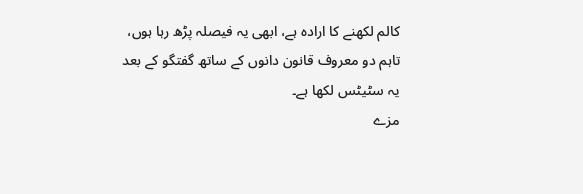کالم لکھنے کا ارادہ ہے، ابھی یہ فیصلہ پڑھ رہا ہوں، تاہم دو معروف قانون دانوں کے ساتھ گفتگو کے بعد یہ سٹیٹس لکھا ہے۔
مزے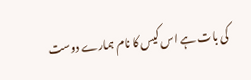کی بات ہے اس کیس کا نام ہمارے دوست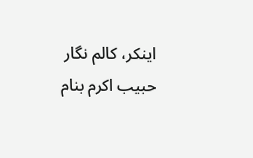اینکر، کالم نگار حبیب اکرم بنام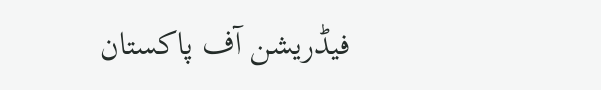فیڈریشن آف پاکستان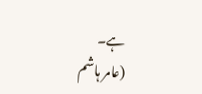ہے۔
(عامر ہاشم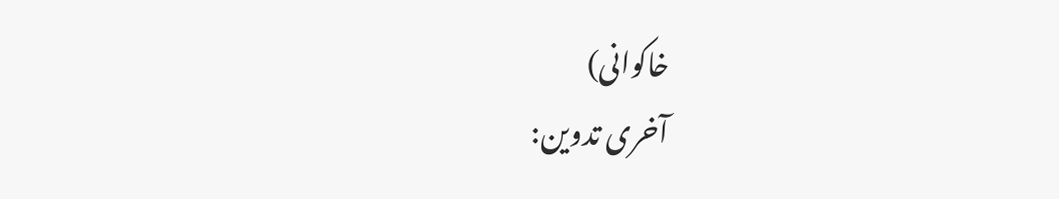خاکوانی)
آخری تدوین: